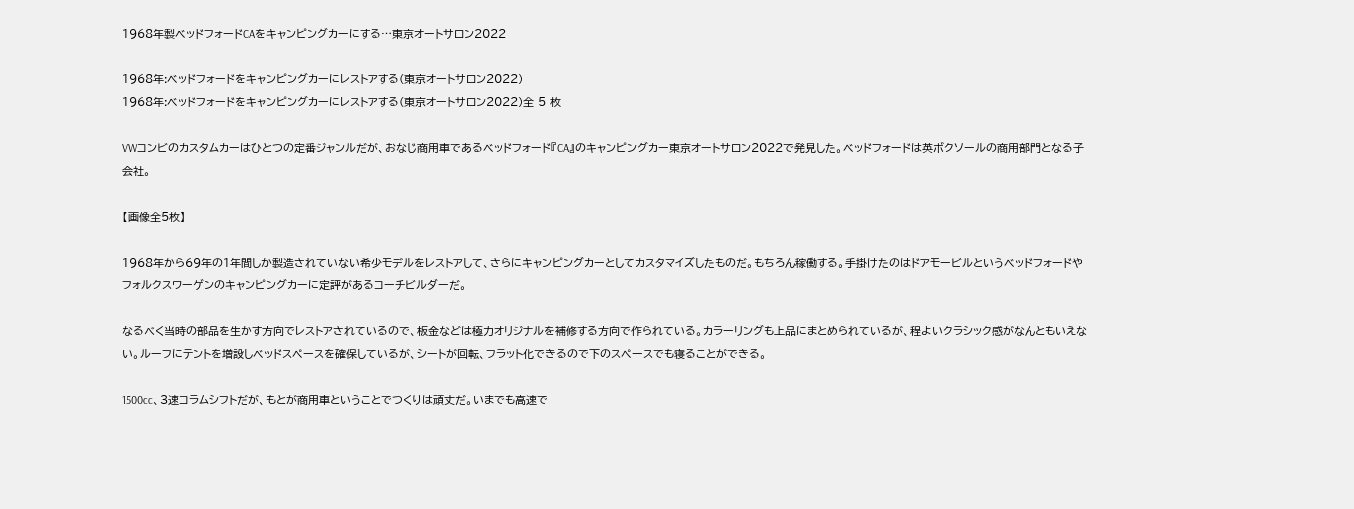1968年製ベッドフォードCAをキャンピングカーにする…東京オートサロン2022

1968年:ベッドフォードをキャンピングカーにレストアする(東京オートサロン2022)
1968年:ベッドフォードをキャンピングカーにレストアする(東京オートサロン2022)全 5 枚

VWコンビのカスタムカーはひとつの定番ジャンルだが、おなじ商用車であるベッドフォード『CA』のキャンピングカー東京オートサロン2022で発見した。ベッドフォードは英ボクソールの商用部門となる子会社。

【画像全5枚】

1968年から69年の1年間しか製造されていない希少モデルをレストアして、さらにキャンピングカーとしてカスタマイズしたものだ。もちろん稼働する。手掛けたのはドアモービルというベッドフォードやフォルクスワーゲンのキャンピングカーに定評があるコーチビルダーだ。

なるべく当時の部品を生かす方向でレストアされているので、板金などは極力オリジナルを補修する方向で作られている。カラーリングも上品にまとめられているが、程よいクラシック感がなんともいえない。ルーフにテントを増設しベッドスペースを確保しているが、シートが回転、フラット化できるので下のスペースでも寝ることができる。

1500cc、3速コラムシフトだが、もとが商用車ということでつくりは頑丈だ。いまでも高速で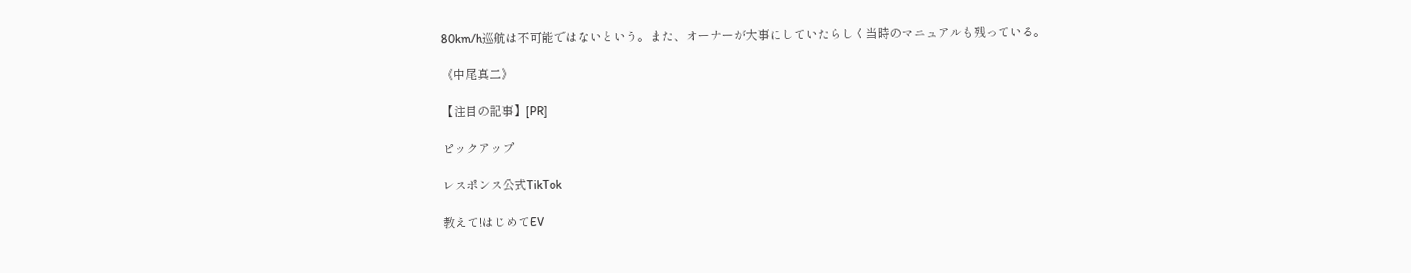80km/h巡航は不可能ではないという。また、オーナーが大事にしていたらしく当時のマニュアルも残っている。

《中尾真二》

【注目の記事】[PR]

ピックアップ

レスポンス公式TikTok

教えて!はじめてEV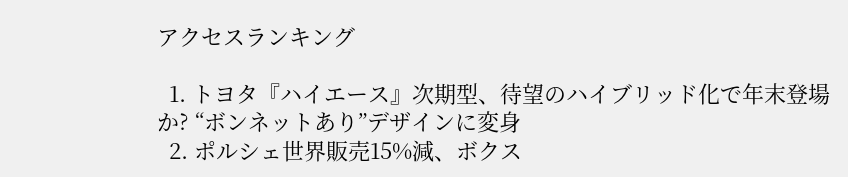アクセスランキング

  1. トヨタ『ハイエース』次期型、待望のハイブリッド化で年末登場か? “ボンネットあり”デザインに変身
  2. ポルシェ世界販売15%減、ボクス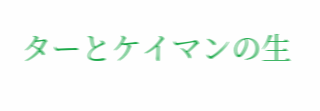ターとケイマンの生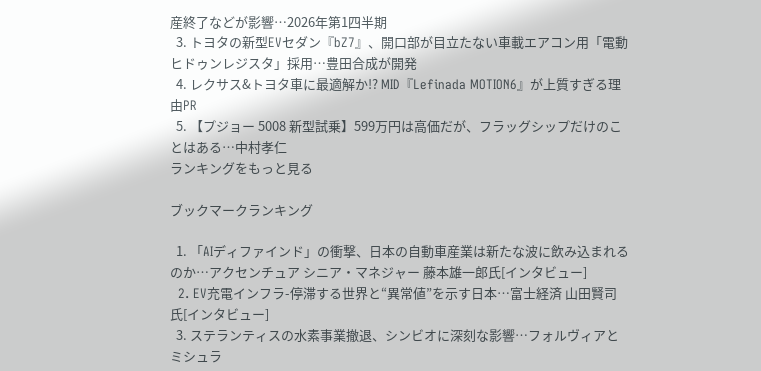産終了などが影響…2026年第1四半期
  3. トヨタの新型EVセダン『bZ7』、開口部が目立たない車載エアコン用「電動ヒドゥンレジスタ」採用…豊田合成が開発
  4. レクサス&トヨタ車に最適解か!? MID『Lefinada MOTION6』が上質すぎる理由PR
  5. 【プジョー 5008 新型試乗】599万円は高価だが、フラッグシップだけのことはある…中村孝仁
ランキングをもっと見る

ブックマークランキング

  1. 「AIディファインド」の衝撃、日本の自動車産業は新たな波に飲み込まれるのか…アクセンチュア シニア・マネジャー 藤本雄一郎氏[インタビュー]
  2. EV充電インフラ-停滞する世界と“異常値”を示す日本…富士経済 山田賢司氏[インタビュー]
  3. ステランティスの水素事業撤退、シンビオに深刻な影響…フォルヴィアとミシュラ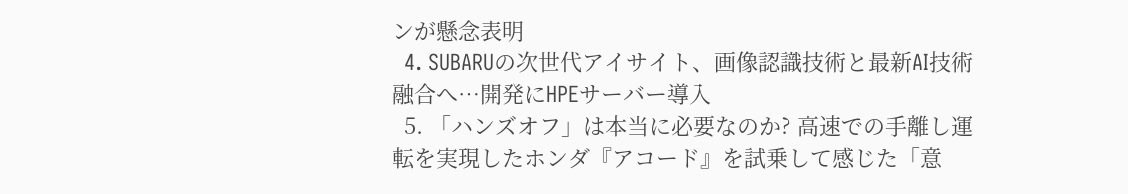ンが懸念表明
  4. SUBARUの次世代アイサイト、画像認識技術と最新AI技術融合へ…開発にHPEサーバー導入
  5. 「ハンズオフ」は本当に必要なのか? 高速での手離し運転を実現したホンダ『アコード』を試乗して感じた「意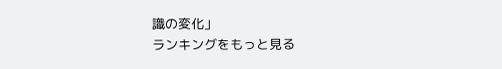識の変化」
ランキングをもっと見る